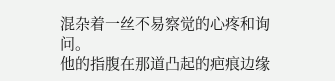混杂着一丝不易察觉的心疼和询问。
他的指腹在那道凸起的疤痕边缘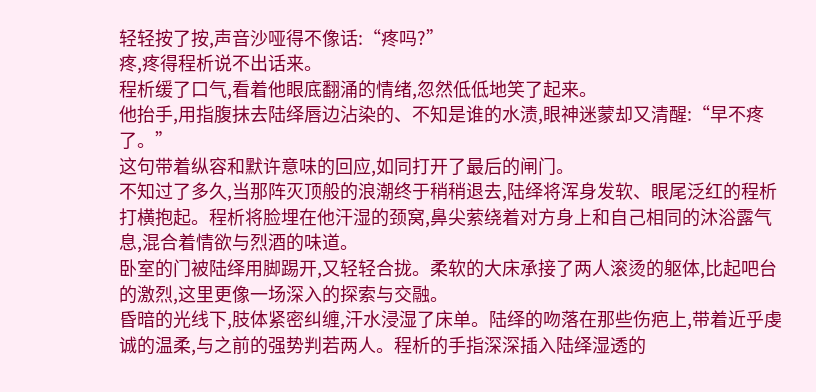轻轻按了按,声音沙哑得不像话:“疼吗?”
疼,疼得程析说不出话来。
程析缓了口气,看着他眼底翻涌的情绪,忽然低低地笑了起来。
他抬手,用指腹抹去陆绎唇边沾染的、不知是谁的水渍,眼神迷蒙却又清醒:“早不疼了。”
这句带着纵容和默许意味的回应,如同打开了最后的闸门。
不知过了多久,当那阵灭顶般的浪潮终于稍稍退去,陆绎将浑身发软、眼尾泛红的程析打横抱起。程析将脸埋在他汗湿的颈窝,鼻尖萦绕着对方身上和自己相同的沐浴露气息,混合着情欲与烈酒的味道。
卧室的门被陆绎用脚踢开,又轻轻合拢。柔软的大床承接了两人滚烫的躯体,比起吧台的激烈,这里更像一场深入的探索与交融。
昏暗的光线下,肢体紧密纠缠,汗水浸湿了床单。陆绎的吻落在那些伤疤上,带着近乎虔诚的温柔,与之前的强势判若两人。程析的手指深深插入陆绎湿透的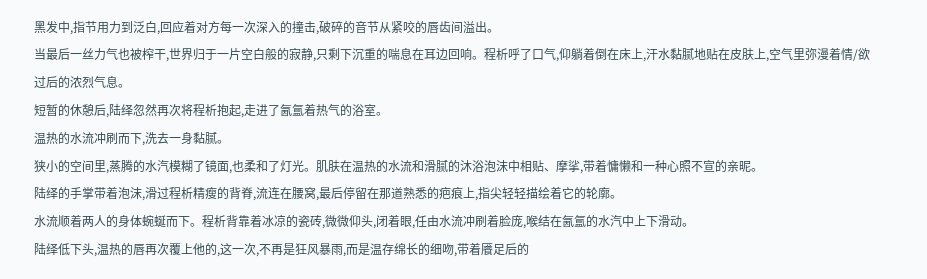黑发中,指节用力到泛白,回应着对方每一次深入的撞击,破碎的音节从紧咬的唇齿间溢出。
当最后一丝力气也被榨干,世界归于一片空白般的寂静,只剩下沉重的喘息在耳边回响。程析呼了口气,仰躺着倒在床上,汗水黏腻地贴在皮肤上,空气里弥漫着情/欲过后的浓烈气息。
短暂的休憩后,陆绎忽然再次将程析抱起,走进了氤氲着热气的浴室。
温热的水流冲刷而下,洗去一身黏腻。
狭小的空间里,蒸腾的水汽模糊了镜面,也柔和了灯光。肌肤在温热的水流和滑腻的沐浴泡沫中相贴、摩挲,带着慵懒和一种心照不宣的亲昵。
陆绎的手掌带着泡沫,滑过程析精瘦的背脊,流连在腰窝,最后停留在那道熟悉的疤痕上,指尖轻轻描绘着它的轮廓。
水流顺着两人的身体蜿蜒而下。程析背靠着冰凉的瓷砖,微微仰头,闭着眼,任由水流冲刷着脸庞,喉结在氤氲的水汽中上下滑动。
陆绎低下头,温热的唇再次覆上他的,这一次,不再是狂风暴雨,而是温存绵长的细吻,带着餍足后的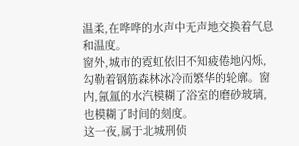温柔,在哗哗的水声中无声地交换着气息和温度。
窗外,城市的霓虹依旧不知疲倦地闪烁,勾勒着钢筋森林冰冷而繁华的轮廓。窗内,氤氲的水汽模糊了浴室的磨砂玻璃,也模糊了时间的刻度。
这一夜,属于北城刑侦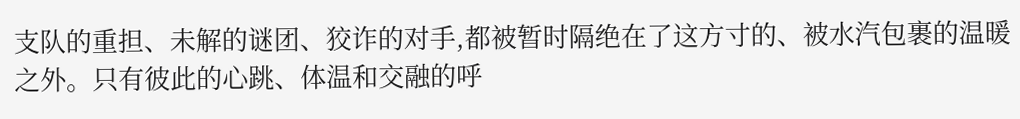支队的重担、未解的谜团、狡诈的对手,都被暂时隔绝在了这方寸的、被水汽包裹的温暖之外。只有彼此的心跳、体温和交融的呼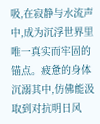吸,在寂静与水流声中,成为沉浮世界里唯一真实而牢固的锚点。疲惫的身体沉溺其中,仿佛能汲取到对抗明日风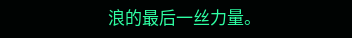浪的最后一丝力量。